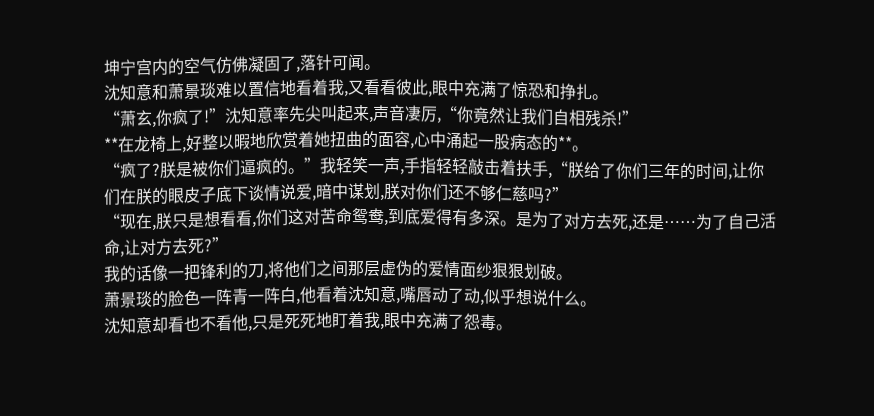坤宁宫内的空气仿佛凝固了,落针可闻。
沈知意和萧景琰难以置信地看着我,又看看彼此,眼中充满了惊恐和挣扎。
“萧玄,你疯了!”沈知意率先尖叫起来,声音凄厉,“你竟然让我们自相残杀!”
**在龙椅上,好整以暇地欣赏着她扭曲的面容,心中涌起一股病态的**。
“疯了?朕是被你们逼疯的。”我轻笑一声,手指轻轻敲击着扶手,“朕给了你们三年的时间,让你们在朕的眼皮子底下谈情说爱,暗中谋划,朕对你们还不够仁慈吗?”
“现在,朕只是想看看,你们这对苦命鸳鸯,到底爱得有多深。是为了对方去死,还是……为了自己活命,让对方去死?”
我的话像一把锋利的刀,将他们之间那层虚伪的爱情面纱狠狠划破。
萧景琰的脸色一阵青一阵白,他看着沈知意,嘴唇动了动,似乎想说什么。
沈知意却看也不看他,只是死死地盯着我,眼中充满了怨毒。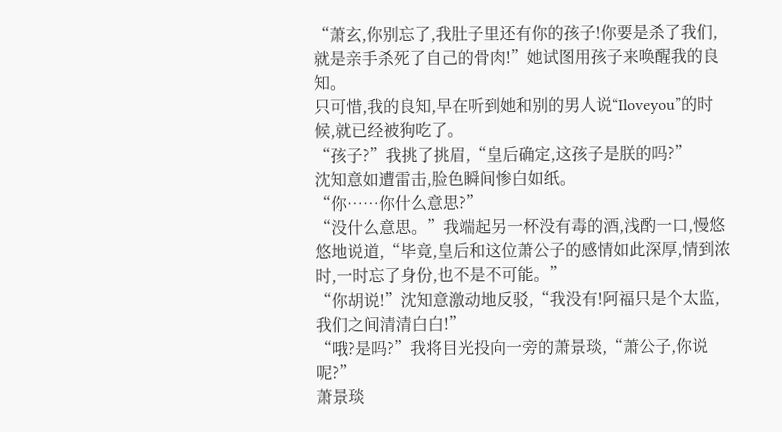“萧玄,你别忘了,我肚子里还有你的孩子!你要是杀了我们,就是亲手杀死了自己的骨肉!”她试图用孩子来唤醒我的良知。
只可惜,我的良知,早在听到她和别的男人说“Iloveyou”的时候,就已经被狗吃了。
“孩子?”我挑了挑眉,“皇后确定,这孩子是朕的吗?”
沈知意如遭雷击,脸色瞬间惨白如纸。
“你……你什么意思?”
“没什么意思。”我端起另一杯没有毒的酒,浅酌一口,慢悠悠地说道,“毕竟,皇后和这位萧公子的感情如此深厚,情到浓时,一时忘了身份,也不是不可能。”
“你胡说!”沈知意激动地反驳,“我没有!阿福只是个太监,我们之间清清白白!”
“哦?是吗?”我将目光投向一旁的萧景琰,“萧公子,你说呢?”
萧景琰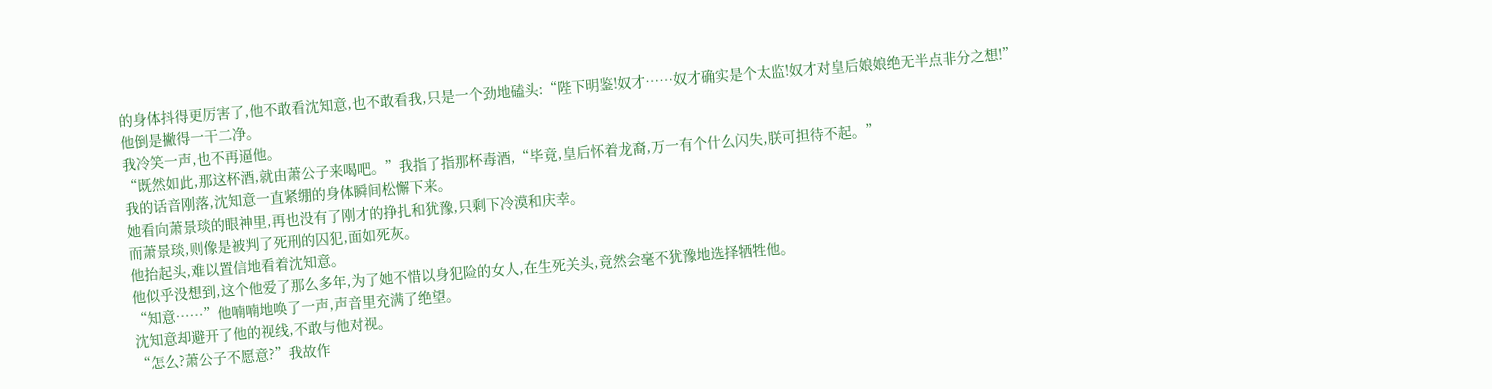的身体抖得更厉害了,他不敢看沈知意,也不敢看我,只是一个劲地磕头:“陛下明鉴!奴才……奴才确实是个太监!奴才对皇后娘娘绝无半点非分之想!”
他倒是撇得一干二净。
我冷笑一声,也不再逼他。
“既然如此,那这杯酒,就由萧公子来喝吧。”我指了指那杯毒酒,“毕竟,皇后怀着龙裔,万一有个什么闪失,朕可担待不起。”
我的话音刚落,沈知意一直紧绷的身体瞬间松懈下来。
她看向萧景琰的眼神里,再也没有了刚才的挣扎和犹豫,只剩下冷漠和庆幸。
而萧景琰,则像是被判了死刑的囚犯,面如死灰。
他抬起头,难以置信地看着沈知意。
他似乎没想到,这个他爱了那么多年,为了她不惜以身犯险的女人,在生死关头,竟然会毫不犹豫地选择牺牲他。
“知意……”他喃喃地唤了一声,声音里充满了绝望。
沈知意却避开了他的视线,不敢与他对视。
“怎么?萧公子不愿意?”我故作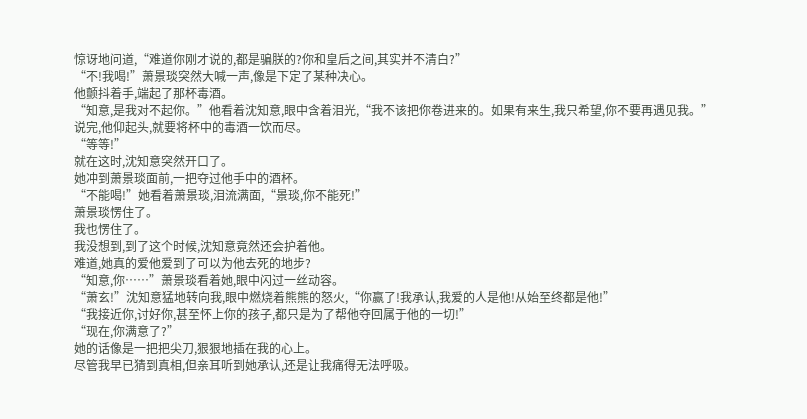惊讶地问道,“难道你刚才说的,都是骗朕的?你和皇后之间,其实并不清白?”
“不!我喝!”萧景琰突然大喊一声,像是下定了某种决心。
他颤抖着手,端起了那杯毒酒。
“知意,是我对不起你。”他看着沈知意,眼中含着泪光,“我不该把你卷进来的。如果有来生,我只希望,你不要再遇见我。”
说完,他仰起头,就要将杯中的毒酒一饮而尽。
“等等!”
就在这时,沈知意突然开口了。
她冲到萧景琰面前,一把夺过他手中的酒杯。
“不能喝!”她看着萧景琰,泪流满面,“景琰,你不能死!”
萧景琰愣住了。
我也愣住了。
我没想到,到了这个时候,沈知意竟然还会护着他。
难道,她真的爱他爱到了可以为他去死的地步?
“知意,你……”萧景琰看着她,眼中闪过一丝动容。
“萧玄!”沈知意猛地转向我,眼中燃烧着熊熊的怒火,“你赢了!我承认,我爱的人是他!从始至终都是他!”
“我接近你,讨好你,甚至怀上你的孩子,都只是为了帮他夺回属于他的一切!”
“现在,你满意了?”
她的话像是一把把尖刀,狠狠地插在我的心上。
尽管我早已猜到真相,但亲耳听到她承认,还是让我痛得无法呼吸。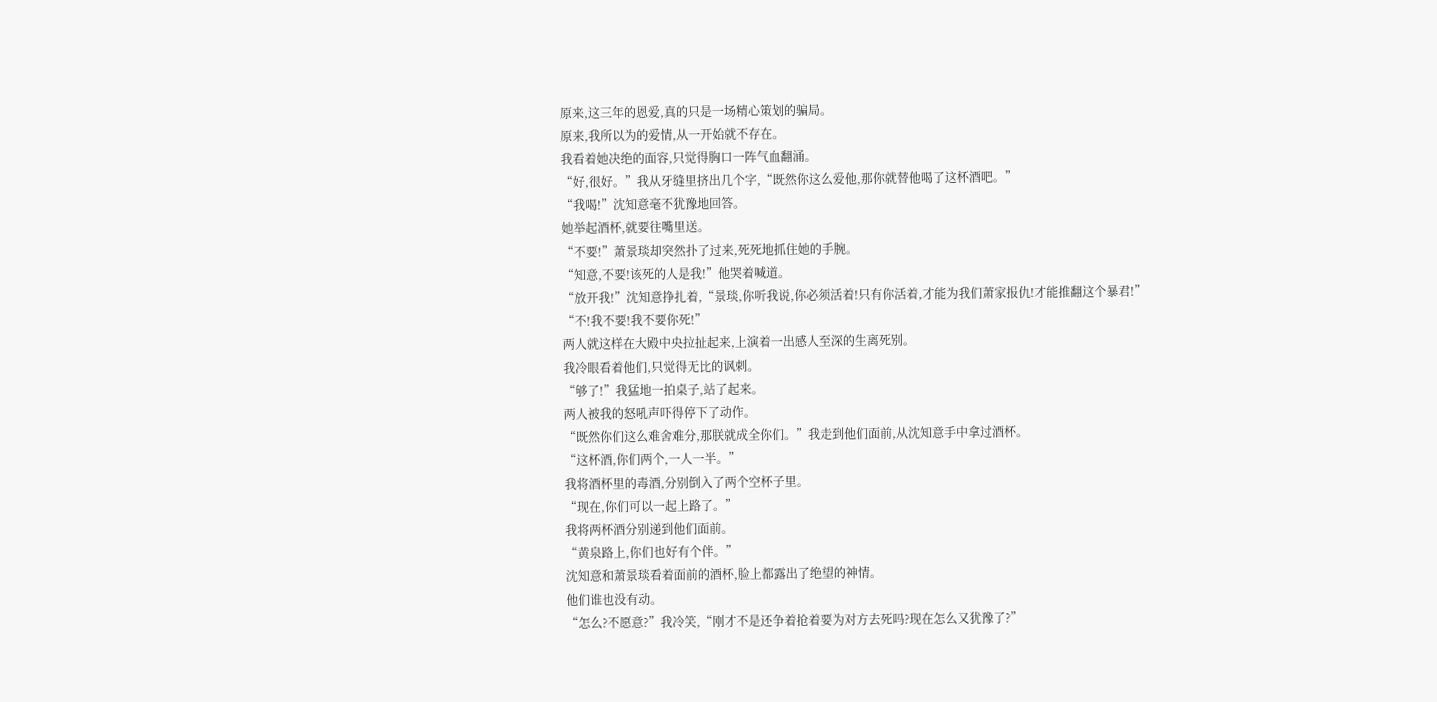原来,这三年的恩爱,真的只是一场精心策划的骗局。
原来,我所以为的爱情,从一开始就不存在。
我看着她决绝的面容,只觉得胸口一阵气血翻涌。
“好,很好。”我从牙缝里挤出几个字,“既然你这么爱他,那你就替他喝了这杯酒吧。”
“我喝!”沈知意毫不犹豫地回答。
她举起酒杯,就要往嘴里送。
“不要!”萧景琰却突然扑了过来,死死地抓住她的手腕。
“知意,不要!该死的人是我!”他哭着喊道。
“放开我!”沈知意挣扎着,“景琰,你听我说,你必须活着!只有你活着,才能为我们萧家报仇!才能推翻这个暴君!”
“不!我不要!我不要你死!”
两人就这样在大殿中央拉扯起来,上演着一出感人至深的生离死别。
我冷眼看着他们,只觉得无比的讽刺。
“够了!”我猛地一拍桌子,站了起来。
两人被我的怒吼声吓得停下了动作。
“既然你们这么难舍难分,那朕就成全你们。”我走到他们面前,从沈知意手中拿过酒杯。
“这杯酒,你们两个,一人一半。”
我将酒杯里的毒酒,分别倒入了两个空杯子里。
“现在,你们可以一起上路了。”
我将两杯酒分别递到他们面前。
“黄泉路上,你们也好有个伴。”
沈知意和萧景琰看着面前的酒杯,脸上都露出了绝望的神情。
他们谁也没有动。
“怎么?不愿意?”我冷笑,“刚才不是还争着抢着要为对方去死吗?现在怎么又犹豫了?”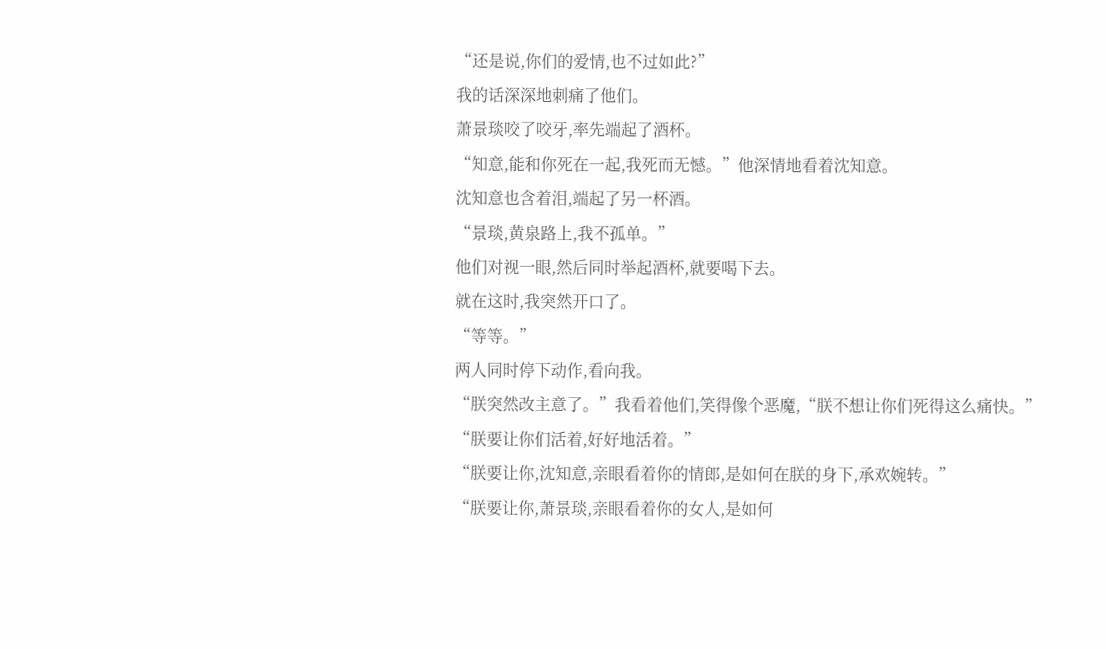“还是说,你们的爱情,也不过如此?”
我的话深深地刺痛了他们。
萧景琰咬了咬牙,率先端起了酒杯。
“知意,能和你死在一起,我死而无憾。”他深情地看着沈知意。
沈知意也含着泪,端起了另一杯酒。
“景琰,黄泉路上,我不孤单。”
他们对视一眼,然后同时举起酒杯,就要喝下去。
就在这时,我突然开口了。
“等等。”
两人同时停下动作,看向我。
“朕突然改主意了。”我看着他们,笑得像个恶魔,“朕不想让你们死得这么痛快。”
“朕要让你们活着,好好地活着。”
“朕要让你,沈知意,亲眼看着你的情郎,是如何在朕的身下,承欢婉转。”
“朕要让你,萧景琰,亲眼看着你的女人,是如何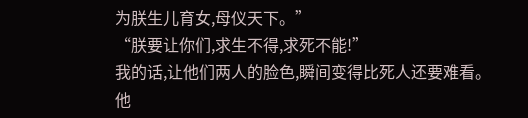为朕生儿育女,母仪天下。”
“朕要让你们,求生不得,求死不能!”
我的话,让他们两人的脸色,瞬间变得比死人还要难看。
他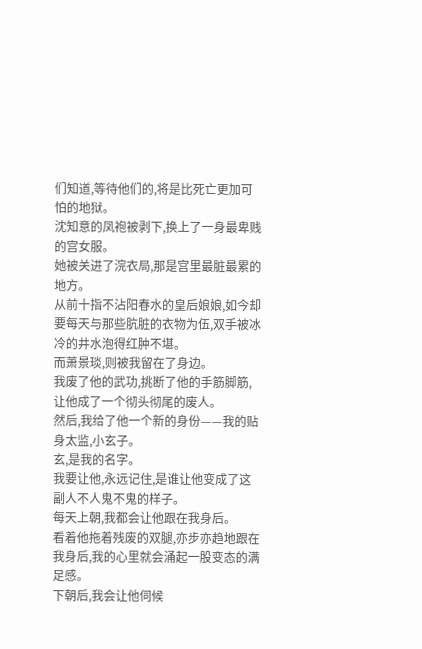们知道,等待他们的,将是比死亡更加可怕的地狱。
沈知意的凤袍被剥下,换上了一身最卑贱的宫女服。
她被关进了浣衣局,那是宫里最脏最累的地方。
从前十指不沾阳春水的皇后娘娘,如今却要每天与那些肮脏的衣物为伍,双手被冰冷的井水泡得红肿不堪。
而萧景琰,则被我留在了身边。
我废了他的武功,挑断了他的手筋脚筋,让他成了一个彻头彻尾的废人。
然后,我给了他一个新的身份——我的贴身太监,小玄子。
玄,是我的名字。
我要让他,永远记住,是谁让他变成了这副人不人鬼不鬼的样子。
每天上朝,我都会让他跟在我身后。
看着他拖着残废的双腿,亦步亦趋地跟在我身后,我的心里就会涌起一股变态的满足感。
下朝后,我会让他伺候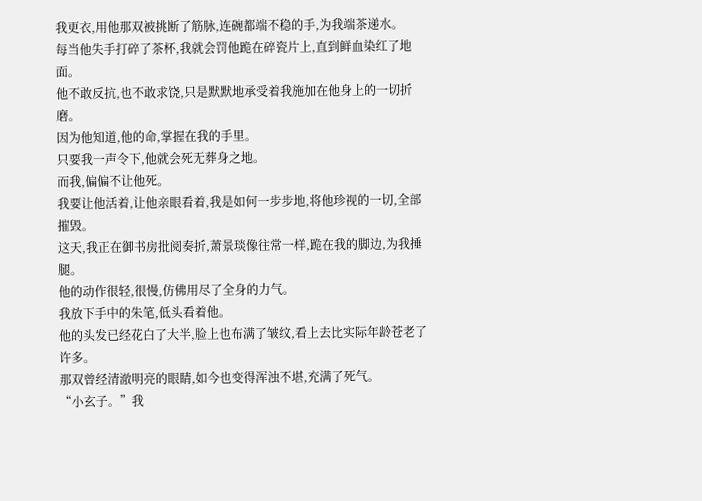我更衣,用他那双被挑断了筋脉,连碗都端不稳的手,为我端茶递水。
每当他失手打碎了茶杯,我就会罚他跪在碎瓷片上,直到鲜血染红了地面。
他不敢反抗,也不敢求饶,只是默默地承受着我施加在他身上的一切折磨。
因为他知道,他的命,掌握在我的手里。
只要我一声令下,他就会死无葬身之地。
而我,偏偏不让他死。
我要让他活着,让他亲眼看着,我是如何一步步地,将他珍视的一切,全部摧毁。
这天,我正在御书房批阅奏折,萧景琰像往常一样,跪在我的脚边,为我捶腿。
他的动作很轻,很慢,仿佛用尽了全身的力气。
我放下手中的朱笔,低头看着他。
他的头发已经花白了大半,脸上也布满了皱纹,看上去比实际年龄苍老了许多。
那双曾经清澈明亮的眼睛,如今也变得浑浊不堪,充满了死气。
“小玄子。”我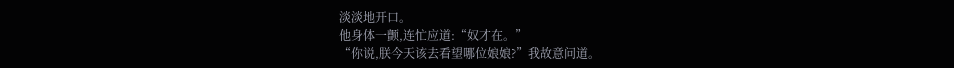淡淡地开口。
他身体一颤,连忙应道:“奴才在。”
“你说,朕今天该去看望哪位娘娘?”我故意问道。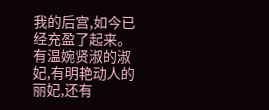我的后宫,如今已经充盈了起来。
有温婉贤淑的淑妃,有明艳动人的丽妃,还有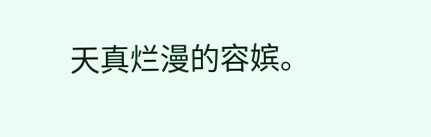天真烂漫的容嫔。